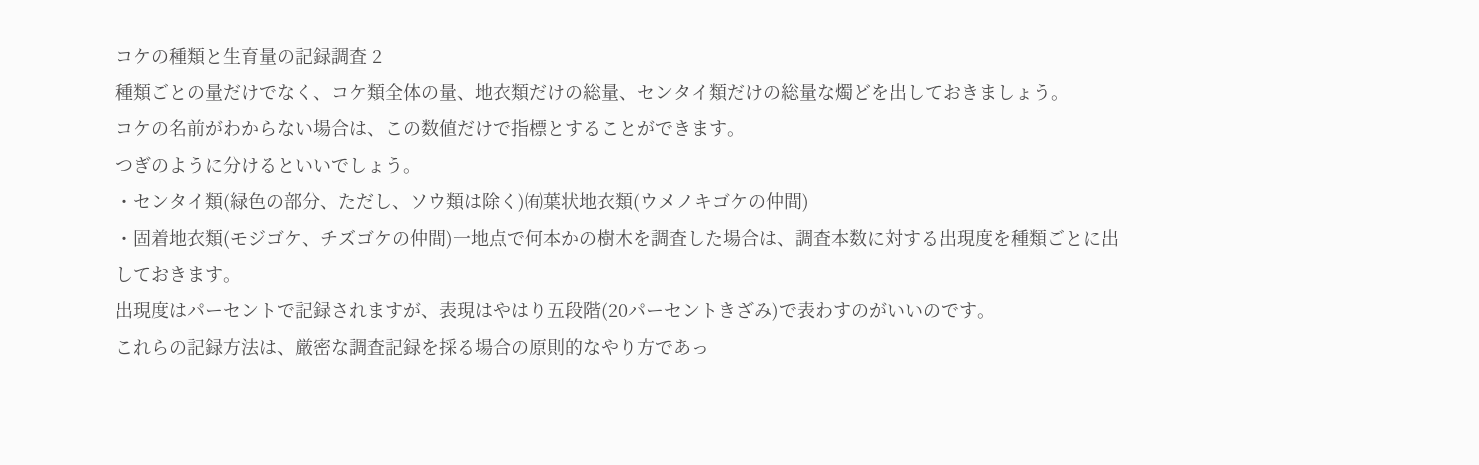コケの種類と生育量の記録調査 2
種類ごとの量だけでなく、コケ類全体の量、地衣類だけの総量、センタイ類だけの総量な燭どを出しておきましょう。
コケの名前がわからない場合は、この数値だけで指標とすることができます。
つぎのように分けるといいでしょう。
・センタイ類(緑色の部分、ただし、ソウ類は除く)㈲葉状地衣類(ウメノキゴケの仲間)
・固着地衣類(モジゴケ、チズゴケの仲間)一地点で何本かの樹木を調査した場合は、調査本数に対する出現度を種類ごとに出しておきます。
出現度はパーセントで記録されますが、表現はやはり五段階(20パーセントきざみ)で表わすのがいいのです。
これらの記録方法は、厳密な調査記録を採る場合の原則的なやり方であっ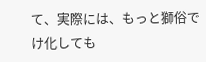て、実際には、もっと獅俗でけ化しても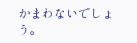かまわないでしょう。